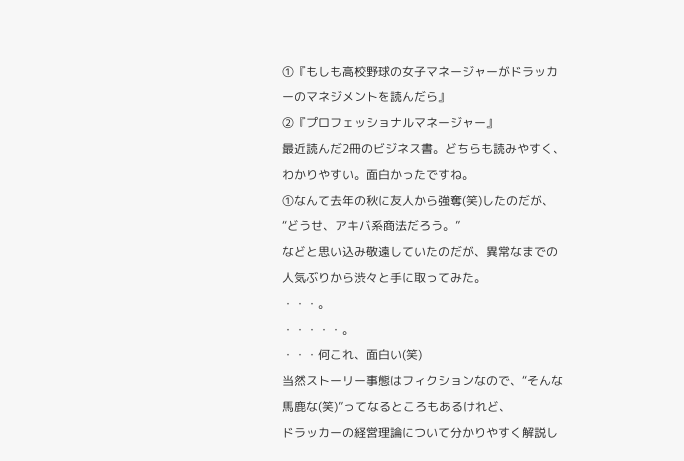①『もしも高校野球の女子マネージャーがドラッカーのマネジメントを読んだら』
②『プロフェッショナルマネージャー』
最近読んだ2冊のビジネス書。どちらも読みやすく、わかりやすい。面白かったですね。
①なんて去年の秋に友人から強奪(笑)したのだが、
“どうせ、アキバ系商法だろう。”
などと思い込み敬遠していたのだが、異常なまでの人気ぶりから渋々と手に取ってみた。
・・・。
・・・・・。
・・・何これ、面白い(笑)
当然ストーリー事態はフィクションなので、“そんな馬鹿な(笑)”ってなるところもあるけれど、
ドラッカーの経営理論について分かりやすく解説し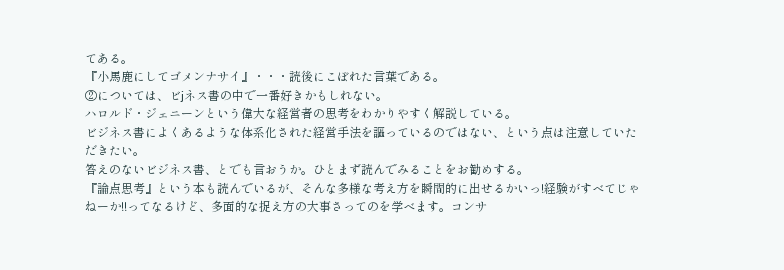てある。
『小馬鹿にしてゴメンナサイ』・・・読後にこぼれた言葉である。
②については、ビjネス書の中で一番好きかもしれない。
ハロルド・ジェニーンという偉大な経営者の思考をわかりやすく解説している。
ビジネス書によくあるような体系化された経営手法を謳っているのではない、という点は注意していただきたい。
答えのないビジネス書、とでも言おうか。ひとまず読んでみることをお勧めする。
『論点思考』という本も読んでいるが、そんな多様な考え方を瞬間的に出せるかいっ!経験がすべてじゃねーか!!ってなるけど、多面的な捉え方の大事さってのを学べます。コンサ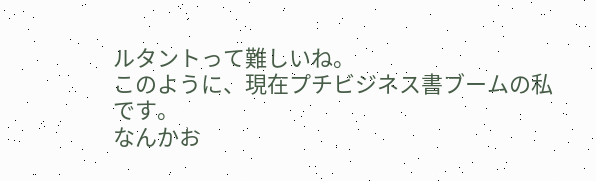ルタントって難しいね。
このように、現在プチビジネス書ブームの私です。
なんかお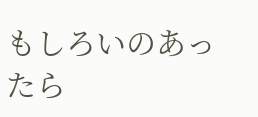もしろいのあったら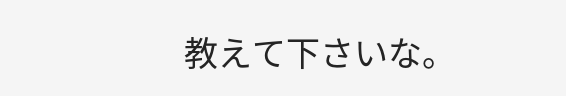教えて下さいな。